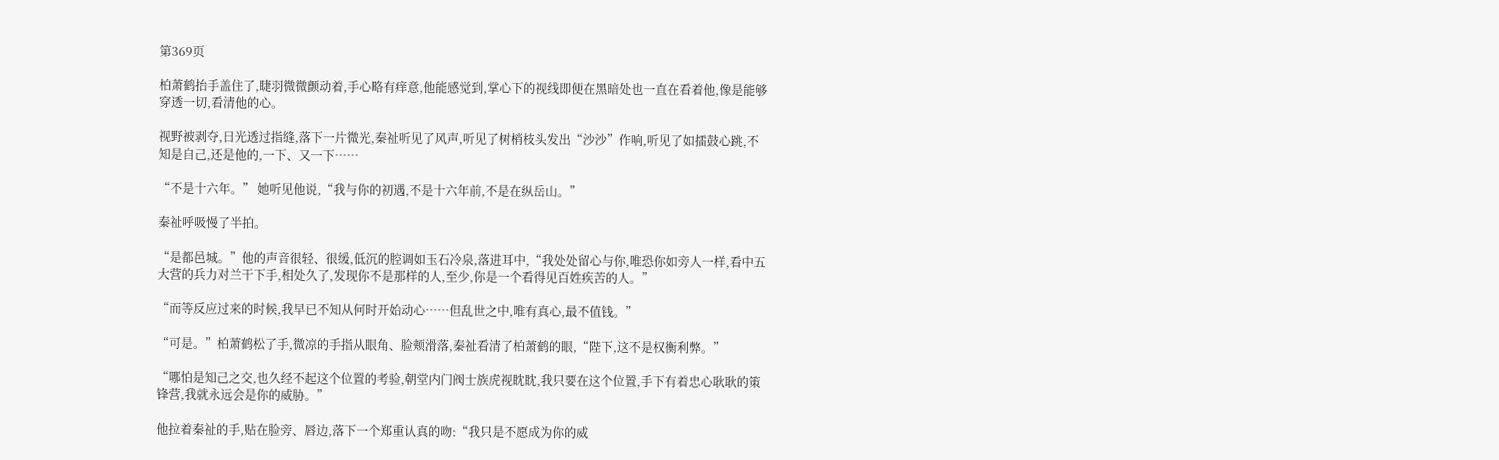第369页

柏萧鹤抬手盖住了,睫羽微微颤动着,手心略有痒意,他能感觉到,掌心下的视线即便在黑暗处也一直在看着他,像是能够穿透一切,看清他的心。

视野被剥夺,日光透过指缝,落下一片微光,秦祉听见了风声,听见了树梢枝头发出“沙沙”作响,听见了如擂鼓心跳,不知是自己,还是他的,一下、又一下……

“不是十六年。” 她听见他说,“我与你的初遇,不是十六年前,不是在纵岳山。”

秦祉呼吸慢了半拍。

“是都邑城。”他的声音很轻、很缓,低沉的腔调如玉石冷泉,落进耳中,“我处处留心与你,唯恐你如旁人一样,看中五大营的兵力对兰干下手,相处久了,发现你不是那样的人,至少,你是一个看得见百姓疾苦的人。”

“而等反应过来的时候,我早已不知从何时开始动心……但乱世之中,唯有真心,最不值钱。”

“可是。”柏萧鹤松了手,微凉的手指从眼角、脸颊滑落,秦祉看清了柏萧鹤的眼,“陛下,这不是权衡利弊。”

“哪怕是知己之交,也久经不起这个位置的考验,朝堂内门阀士族虎视眈眈,我只要在这个位置,手下有着忠心耿耿的策锋营,我就永远会是你的威胁。”

他拉着秦祉的手,贴在脸旁、唇边,落下一个郑重认真的吻:“我只是不愿成为你的威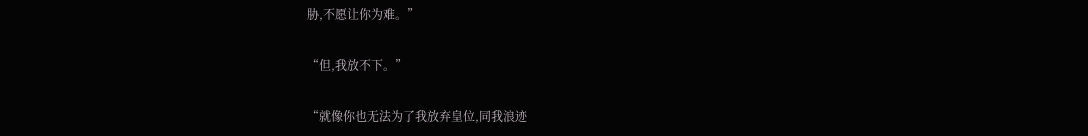胁,不愿让你为难。”

“但,我放不下。”

“就像你也无法为了我放弃皇位,同我浪迹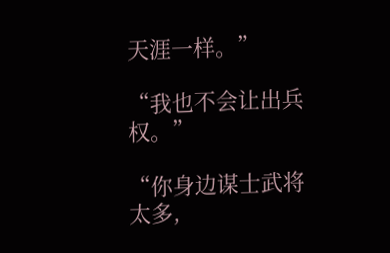天涯一样。”

“我也不会让出兵权。”

“你身边谋士武将太多,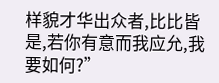样貌才华出众者,比比皆是,若你有意而我应允,我要如何?”